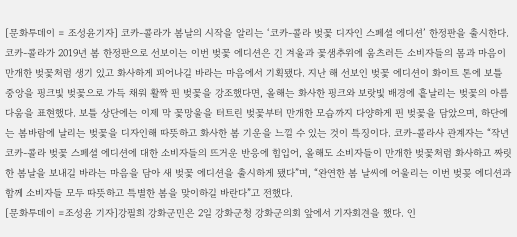[문화투데이 = 조성윤기자] 코카-콜라가 봄날의 시작을 알리는 ‘코카-콜라 벚꽃 디자인 스페셜 에디션’ 한정판을 출시한다. 코카-콜라가 2019년 봄 한정판으로 선보이는 이번 벚꽃 에디션은 긴 겨울과 꽃샘추위에 움츠러든 소비자들의 몸과 마음이 만개한 벚꽃처럼 생기 있고 화사하게 피어나길 바라는 마음에서 기획됐다. 지난 해 선보인 벚꽃 에디션이 화이트 톤에 보틀 중앙을 핑크빛 벚꽃으로 가득 채워 활짝 핀 벚꽃을 강조했다면, 올해는 화사한 핑크와 보랏빛 배경에 흩날리는 벚꽃의 아름다움을 표현했다. 보틀 상단에는 이제 막 꽃망울을 터트린 벚꽃부터 만개한 모습까지 다양하게 핀 벚꽃을 담았으며, 하단에는 봄바람에 날리는 벚꽃을 디자인해 따뜻하고 화사한 봄 기운을 느낄 수 있는 것이 특징이다. 코카-콜라사 관계자는 “작년 코카-콜라 벚꽃 스페셜 에디션에 대한 소비자들의 뜨거운 반응에 힘입어, 올해도 소비자들이 만개한 벚꽃처럼 화사하고 짜릿한 봄날을 보내길 바라는 마음을 담아 새 벚꽃 에디션을 출시하게 됐다”며, “완연한 봄 날씨에 어울리는 이번 벚꽂 에디션과 함께 소비자들 모두 따뜻하고 특별한 봄을 맞이하길 바란다”고 전했다.
[문화투데이 =조성윤 기자]강필희 강화군민은 2일 강화군청 강화군의회 앞에서 기자회견을 했다. 인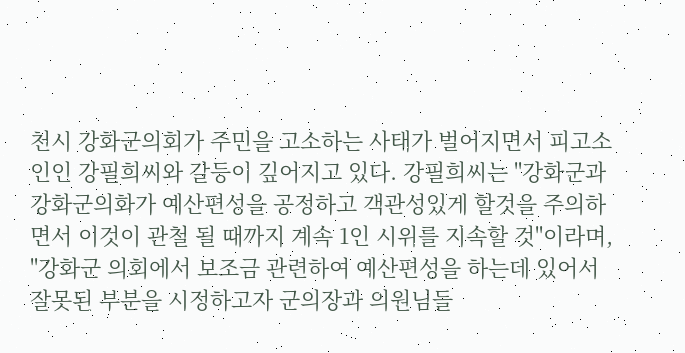천시 강화군의회가 주민을 고소하는 사태가 벌어지면서 피고소인인 강필희씨와 갈등이 깊어지고 있다. 강필희씨는 "강화군과 강화군의화가 예산편성을 공정하고 객관성있게 할것을 주의하면서 이것이 관철 될 때까지 계속 1인 시위를 지속할 것"이라며, "강화군 의회에서 보조금 관련하여 예산편성을 하는데 있어서 잘못된 부분을 시정하고자 군의장과 의원님들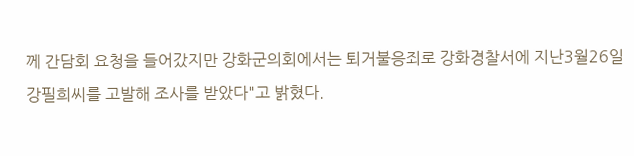께 간담회 요청을 들어갔지만 강화군의회에서는 퇴거불응죄로 강화경찰서에 지난3월26일 강필희씨를 고발해 조사를 받았다"고 밝혔다.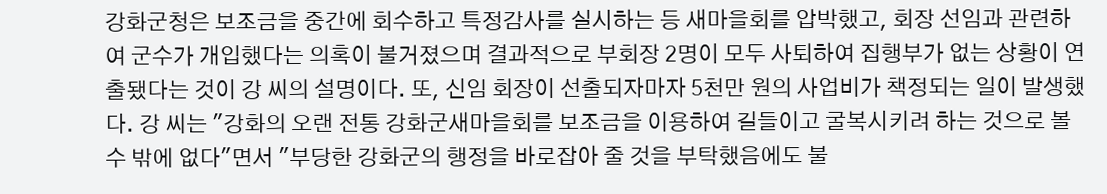강화군청은 보조금을 중간에 회수하고 특정감사를 실시하는 등 새마을회를 압박했고, 회장 선임과 관련하여 군수가 개입했다는 의혹이 불거졌으며 결과적으로 부회장 2명이 모두 사퇴하여 집행부가 없는 상황이 연출됐다는 것이 강 씨의 설명이다. 또, 신임 회장이 선출되자마자 5천만 원의 사업비가 책정되는 일이 발생했다. 강 씨는 "강화의 오랜 전통 강화군새마을회를 보조금을 이용하여 길들이고 굴복시키려 하는 것으로 볼 수 밖에 없다"면서 "부당한 강화군의 행정을 바로잡아 줄 것을 부탁했음에도 불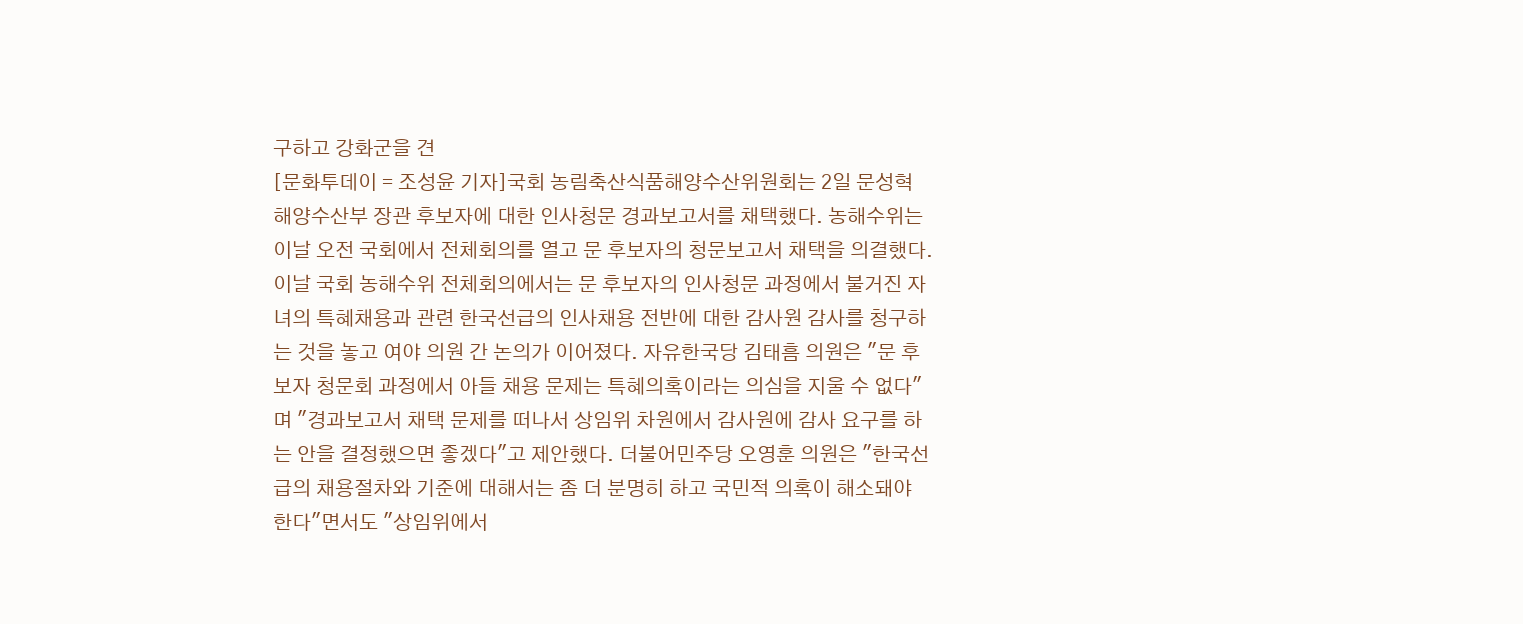구하고 강화군을 견
[문화투데이 = 조성윤 기자]국회 농림축산식품해양수산위원회는 2일 문성혁 해양수산부 장관 후보자에 대한 인사청문 경과보고서를 채택했다. 농해수위는 이날 오전 국회에서 전체회의를 열고 문 후보자의 청문보고서 채택을 의결했다. 이날 국회 농해수위 전체회의에서는 문 후보자의 인사청문 과정에서 불거진 자녀의 특혜채용과 관련 한국선급의 인사채용 전반에 대한 감사원 감사를 청구하는 것을 놓고 여야 의원 간 논의가 이어졌다. 자유한국당 김태흠 의원은 "문 후보자 청문회 과정에서 아들 채용 문제는 특혜의혹이라는 의심을 지울 수 없다"며 "경과보고서 채택 문제를 떠나서 상임위 차원에서 감사원에 감사 요구를 하는 안을 결정했으면 좋겠다"고 제안했다. 더불어민주당 오영훈 의원은 "한국선급의 채용절차와 기준에 대해서는 좀 더 분명히 하고 국민적 의혹이 해소돼야 한다"면서도 "상임위에서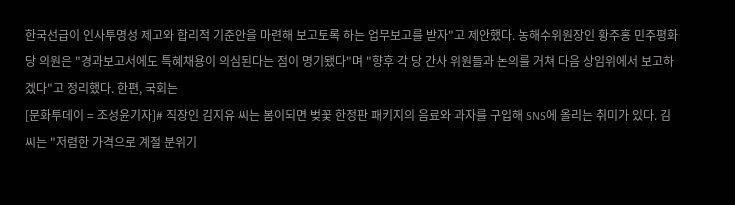한국선급이 인사투명성 제고와 합리적 기준안을 마련해 보고토록 하는 업무보고를 받자"고 제안했다. 농해수위원장인 황주홍 민주평화당 의원은 "경과보고서에도 특혜채용이 의심된다는 점이 명기됐다"며 "향후 각 당 간사 위원들과 논의를 거쳐 다음 상임위에서 보고하겠다"고 정리했다. 한편, 국회는
[문화투데이 = 조성윤기자]# 직장인 김지유 씨는 봄이되면 벚꽃 한정판 패키지의 음료와 과자를 구입해 SNS에 올리는 취미가 있다. 김 씨는 "저렴한 가격으로 계절 분위기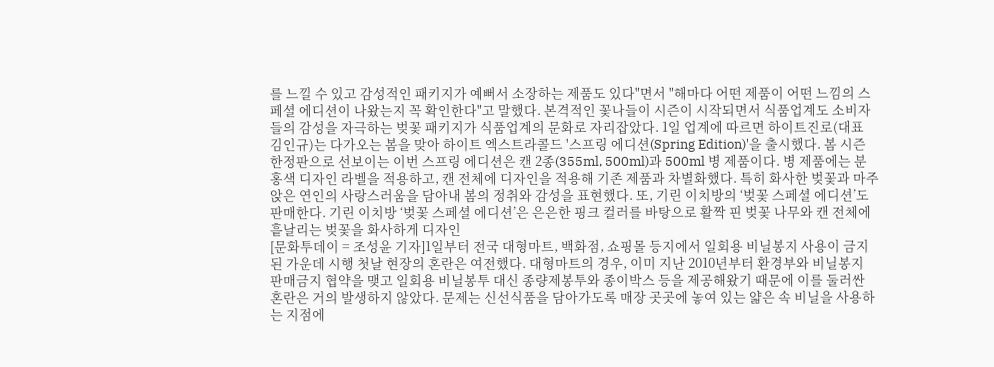를 느낄 수 있고 감성적인 패키지가 예뻐서 소장하는 제품도 있다"면서 "해마다 어떤 제품이 어떤 느낌의 스페셜 에디션이 나왔는지 꼭 확인한다"고 말했다. 본격적인 꽃나들이 시즌이 시작되면서 식품업계도 소비자들의 감성을 자극하는 벚꽃 패키지가 식품업계의 문화로 자리잡았다. 1일 업계에 따르면 하이트진로(대표 김인규)는 다가오는 봄을 맞아 하이트 엑스트라콜드 '스프링 에디션(Spring Edition)'을 출시했다. 봄 시즌 한정판으로 선보이는 이번 스프링 에디션은 캔 2종(355ml, 500ml)과 500ml 병 제품이다. 병 제품에는 분홍색 디자인 라벨을 적용하고, 캔 전체에 디자인을 적용해 기존 제품과 차별화했다. 특히 화사한 벚꽃과 마주앉은 연인의 사랑스러움을 담아내 봄의 정취와 감성을 표현했다. 또, 기린 이치방의 ‘벚꽃 스페셜 에디션’도 판매한다. 기린 이치방 ‘벚꽃 스페셜 에디션’은 은은한 핑크 컬러를 바탕으로 활짝 핀 벚꽃 나무와 캔 전체에 흩날리는 벚꽃을 화사하게 디자인
[문화투데이 = 조성윤 기자]1일부터 전국 대형마트, 백화점, 쇼핑몰 등지에서 일회용 비닐봉지 사용이 금지된 가운데 시행 첫날 현장의 혼란은 여전했다. 대형마트의 경우, 이미 지난 2010년부터 환경부와 비닐봉지 판매금지 협약을 맺고 일회용 비닐봉투 대신 종량제봉투와 종이박스 등을 제공해왔기 때문에 이를 둘러싼 혼란은 거의 발생하지 않았다. 문제는 신선식품을 담아가도록 매장 곳곳에 놓여 있는 얇은 속 비닐을 사용하는 지점에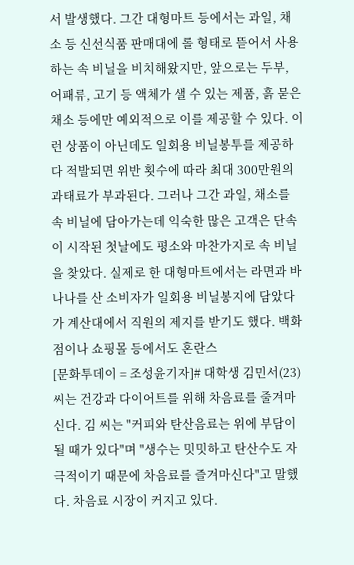서 발생했다. 그간 대형마트 등에서는 과일, 채소 등 신선식품 판매대에 롤 형태로 뜯어서 사용하는 속 비닐을 비치해왔지만, 앞으로는 두부, 어패류, 고기 등 액체가 샐 수 있는 제품, 흙 묻은 채소 등에만 예외적으로 이를 제공할 수 있다. 이런 상품이 아닌데도 일회용 비닐봉투를 제공하다 적발되면 위반 횟수에 따라 최대 300만원의 과태료가 부과된다. 그러나 그간 과일, 채소를 속 비닐에 담아가는데 익숙한 많은 고객은 단속이 시작된 첫날에도 평소와 마찬가지로 속 비닐을 찾았다. 실제로 한 대형마트에서는 라면과 바나나를 산 소비자가 일회용 비닐봉지에 담았다가 계산대에서 직원의 제지를 받기도 했다. 백화점이나 쇼핑몰 등에서도 혼란스
[문화투데이 = 조성윤기자]# 대학생 김민서(23)씨는 건강과 다이어트를 위해 차음료를 줄겨마신다. 김 씨는 "커피와 탄산음료는 위에 부담이 될 때가 있다"며 "생수는 밋밋하고 탄산수도 자극적이기 때문에 차음료를 즐겨마신다"고 말했다. 차음료 시장이 커지고 있다.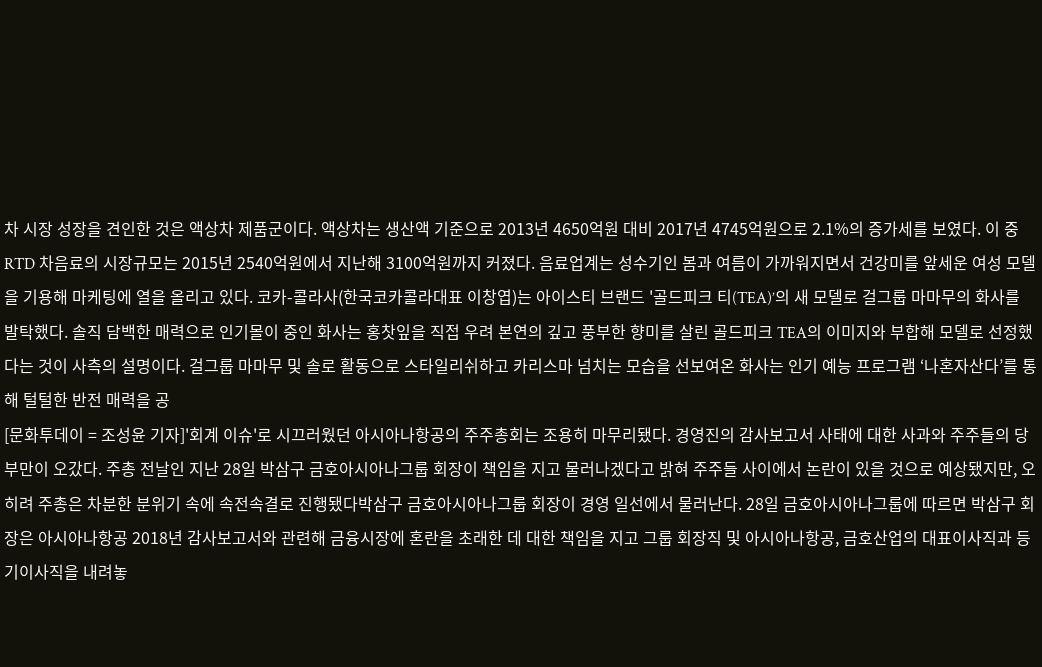차 시장 성장을 견인한 것은 액상차 제품군이다. 액상차는 생산액 기준으로 2013년 4650억원 대비 2017년 4745억원으로 2.1%의 증가세를 보였다. 이 중 RTD 차음료의 시장규모는 2015년 2540억원에서 지난해 3100억원까지 커졌다. 음료업계는 성수기인 봄과 여름이 가까워지면서 건강미를 앞세운 여성 모델을 기용해 마케팅에 열을 올리고 있다. 코카-콜라사(한국코카콜라대표 이창엽)는 아이스티 브랜드 '골드피크 티(TEA)’의 새 모델로 걸그룹 마마무의 화사를 발탁했다. 솔직 담백한 매력으로 인기몰이 중인 화사는 홍찻잎을 직접 우려 본연의 깊고 풍부한 향미를 살린 골드피크 TEA의 이미지와 부합해 모델로 선정했다는 것이 사측의 설명이다. 걸그룹 마마무 및 솔로 활동으로 스타일리쉬하고 카리스마 넘치는 모습을 선보여온 화사는 인기 예능 프로그램 ‘나혼자산다’를 통해 털털한 반전 매력을 공
[문화투데이 = 조성윤 기자]'회계 이슈'로 시끄러웠던 아시아나항공의 주주총회는 조용히 마무리됐다. 경영진의 감사보고서 사태에 대한 사과와 주주들의 당부만이 오갔다. 주총 전날인 지난 28일 박삼구 금호아시아나그룹 회장이 책임을 지고 물러나겠다고 밝혀 주주들 사이에서 논란이 있을 것으로 예상됐지만, 오히려 주총은 차분한 분위기 속에 속전속결로 진행됐다박삼구 금호아시아나그룹 회장이 경영 일선에서 물러난다. 28일 금호아시아나그룹에 따르면 박삼구 회장은 아시아나항공 2018년 감사보고서와 관련해 금융시장에 혼란을 초래한 데 대한 책임을 지고 그룹 회장직 및 아시아나항공, 금호산업의 대표이사직과 등기이사직을 내려놓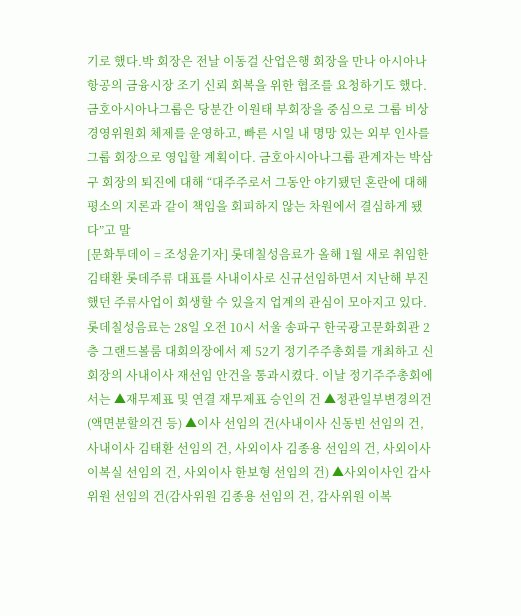기로 했다.박 회장은 전날 이동걸 산업은행 회장을 만나 아시아나항공의 금융시장 조기 신뢰 회복을 위한 협조를 요청하기도 했다. 금호아시아나그룹은 당분간 이원태 부회장을 중심으로 그룹 비상 경영위원회 체제를 운영하고, 빠른 시일 내 명망 있는 외부 인사를 그룹 회장으로 영입할 계획이다. 금호아시아나그룹 관계자는 박삼구 회장의 퇴진에 대해 “대주주로서 그동안 야기됐던 혼란에 대해 평소의 지론과 같이 책임을 회피하지 않는 차원에서 결심하게 됐다”고 말
[문화투데이 = 조성윤기자] 롯데칠성음료가 올해 1월 새로 취임한 김태환 롯데주류 대표를 사내이사로 신규선임하면서 지난해 부진했던 주류사업이 회생할 수 있을지 업계의 관심이 모아지고 있다. 롯데칠성음료는 28일 오전 10시 서울 송파구 한국광고문화회관 2층 그랜드볼룸 대회의장에서 제 52기 정기주주총회를 개최하고 신 회장의 사내이사 재선임 안건을 통과시켰다. 이날 정기주주총회에서는 ▲재무제표 및 연결 재무제표 승인의 건 ▲정관일부변경의건(액면분할의건 등) ▲이사 선임의 건(사내이사 신동빈 선임의 건, 사내이사 김태환 선임의 건, 사외이사 김종용 선임의 건, 사외이사 이복실 선임의 건, 사외이사 한보형 선임의 건) ▲사외이사인 감사위원 선임의 건(감사위원 김종용 선임의 건, 감사위원 이복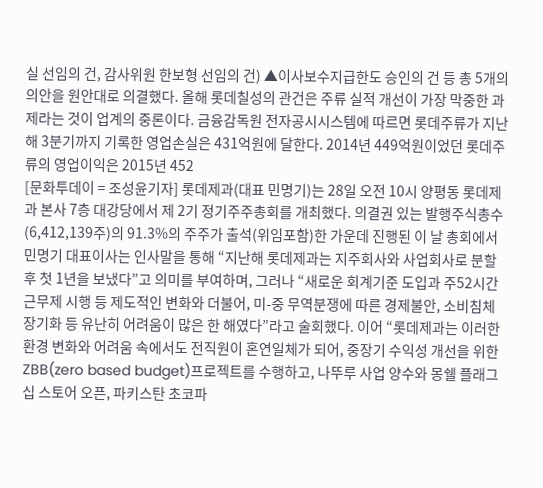실 선임의 건, 감사위원 한보형 선임의 건) ▲이사보수지급한도 승인의 건 등 총 5개의 의안을 원안대로 의결했다. 올해 롯데칠성의 관건은 주류 실적 개선이 가장 막중한 과제라는 것이 업계의 중론이다. 금융감독원 전자공시시스템에 따르면 롯데주류가 지난해 3분기까지 기록한 영업손실은 431억원에 달한다. 2014년 449억원이었던 롯데주류의 영업이익은 2015년 452
[문화투데이 = 조성윤기자] 롯데제과(대표 민명기)는 28일 오전 10시 양평동 롯데제과 본사 7층 대강당에서 제 2기 정기주주총회를 개최했다. 의결권 있는 발행주식총수(6,412,139주)의 91.3%의 주주가 출석(위임포함)한 가운데 진행된 이 날 총회에서 민명기 대표이사는 인사말을 통해 “지난해 롯데제과는 지주회사와 사업회사로 분할 후 첫 1년을 보냈다”고 의미를 부여하며, 그러나 “새로운 회계기준 도입과 주52시간 근무제 시행 등 제도적인 변화와 더불어, 미-중 무역분쟁에 따른 경제불안, 소비침체 장기화 등 유난히 어려움이 많은 한 해였다”라고 술회했다. 이어 “롯데제과는 이러한 환경 변화와 어려움 속에서도 전직원이 혼연일체가 되어, 중장기 수익성 개선을 위한 ZBB(zero based budget)프로젝트를 수행하고, 나뚜루 사업 양수와 몽쉘 플래그십 스토어 오픈, 파키스탄 초코파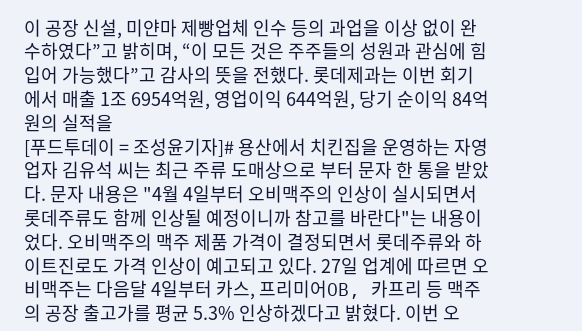이 공장 신설, 미얀마 제빵업체 인수 등의 과업을 이상 없이 완수하였다”고 밝히며, “이 모든 것은 주주들의 성원과 관심에 힘입어 가능했다”고 감사의 뜻을 전했다. 롯데제과는 이번 회기에서 매출 1조 6954억원, 영업이익 644억원, 당기 순이익 84억원의 실적을
[푸드투데이 = 조성윤기자]# 용산에서 치킨집을 운영하는 자영업자 김유석 씨는 최근 주류 도매상으로 부터 문자 한 통을 받았다. 문자 내용은 "4월 4일부터 오비맥주의 인상이 실시되면서 롯데주류도 함께 인상될 예정이니까 참고를 바란다"는 내용이었다. 오비맥주의 맥주 제품 가격이 결정되면서 롯데주류와 하이트진로도 가격 인상이 예고되고 있다. 27일 업계에 따르면 오비맥주는 다음달 4일부터 카스, 프리미어OB, 카프리 등 맥주의 공장 출고가를 평균 5.3% 인상하겠다고 밝혔다. 이번 오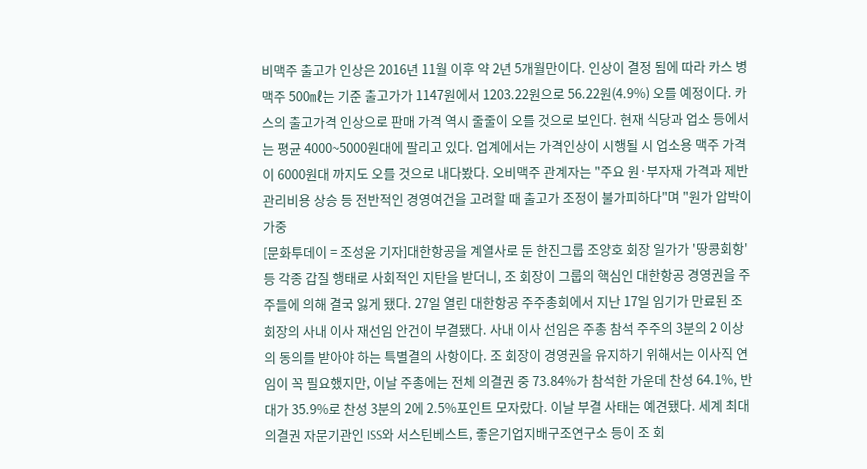비맥주 출고가 인상은 2016년 11월 이후 약 2년 5개월만이다. 인상이 결정 됨에 따라 카스 병맥주 500㎖는 기준 출고가가 1147원에서 1203.22원으로 56.22원(4.9%) 오를 예정이다. 카스의 출고가격 인상으로 판매 가격 역시 줄줄이 오를 것으로 보인다. 현재 식당과 업소 등에서는 평균 4000~5000원대에 팔리고 있다. 업계에서는 가격인상이 시행될 시 업소용 맥주 가격이 6000원대 까지도 오를 것으로 내다봤다. 오비맥주 관계자는 "주요 원·부자재 가격과 제반 관리비용 상승 등 전반적인 경영여건을 고려할 때 출고가 조정이 불가피하다"며 "원가 압박이 가중
[문화투데이 = 조성윤 기자]대한항공을 계열사로 둔 한진그룹 조양호 회장 일가가 '땅콩회항' 등 각종 갑질 행태로 사회적인 지탄을 받더니, 조 회장이 그룹의 핵심인 대한항공 경영권을 주주들에 의해 결국 잃게 됐다. 27일 열린 대한항공 주주총회에서 지난 17일 임기가 만료된 조 회장의 사내 이사 재선임 안건이 부결됐다. 사내 이사 선임은 주총 참석 주주의 3분의 2 이상의 동의를 받아야 하는 특별결의 사항이다. 조 회장이 경영권을 유지하기 위해서는 이사직 연임이 꼭 필요했지만, 이날 주총에는 전체 의결권 중 73.84%가 참석한 가운데 찬성 64.1%, 반대가 35.9%로 찬성 3분의 2에 2.5%포인트 모자랐다. 이날 부결 사태는 예견됐다. 세계 최대 의결권 자문기관인 ISS와 서스틴베스트, 좋은기업지배구조연구소 등이 조 회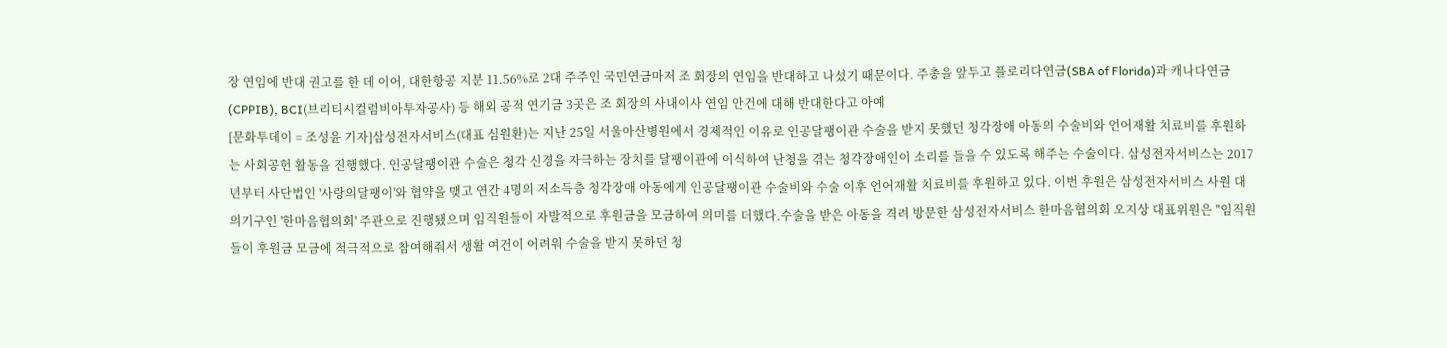장 연임에 반대 권고를 한 데 이어, 대한항공 지분 11.56%로 2대 주주인 국민연금마저 조 회장의 연임을 반대하고 나섰기 때문이다. 주총을 앞두고 플로리다연금(SBA of Florida)과 캐나다연금(CPPIB), BCI(브리티시컬럼비아투자공사) 등 해외 공적 연기금 3곳은 조 회장의 사내이사 연임 안건에 대해 반대한다고 아예
[문화투데이 = 조성윤 기자]삼성전자서비스(대표 심원환)는 지난 25일 서울아산병원에서 경제적인 이유로 인공달팽이관 수술을 받지 못했던 청각장애 아동의 수술비와 언어재활 치료비를 후원하는 사회공헌 활동을 진행했다. 인공달팽이관 수술은 청각 신경을 자극하는 장치를 달팽이관에 이식하여 난청을 겪는 청각장애인이 소리를 들을 수 있도록 해주는 수술이다. 삼성전자서비스는 2017년부터 사단법인 '사랑의달팽이'와 협약을 맺고 연간 4명의 저소득층 청각장애 아동에게 인공달팽이관 수술비와 수술 이후 언어재활 치료비를 후원하고 있다. 이번 후원은 삼성전자서비스 사원 대의기구인 '한마음협의회' 주관으로 진행됐으며 임직원들이 자발적으로 후원금을 모금하여 의미를 더했다.수술을 받은 아동을 격려 방문한 삼성전자서비스 한마음협의회 오지상 대표위원은 "임직원들이 후원금 모금에 적극적으로 참여해줘서 생활 여건이 어려워 수술을 받지 못하던 청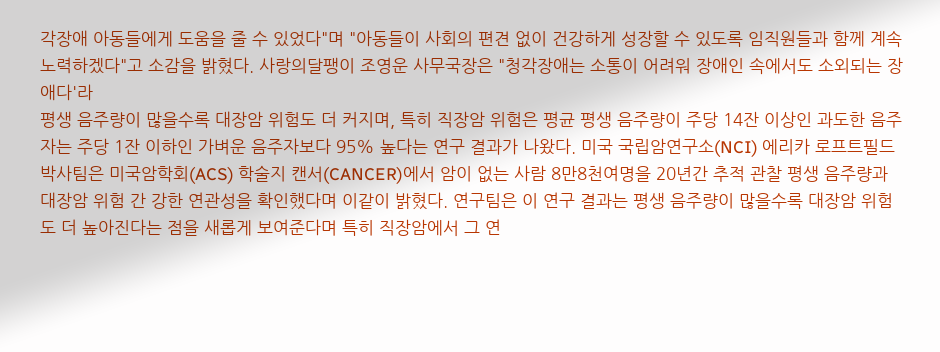각장애 아동들에게 도움을 줄 수 있었다"며 "아동들이 사회의 편견 없이 건강하게 성장할 수 있도록 임직원들과 함께 계속 노력하겠다"고 소감을 밝혔다. 사랑의달팽이 조영운 사무국장은 "청각장애는 소통이 어려워 장애인 속에서도 소외되는 장애다'라
평생 음주량이 많을수록 대장암 위험도 더 커지며, 특히 직장암 위험은 평균 평생 음주량이 주당 14잔 이상인 과도한 음주자는 주당 1잔 이하인 가벼운 음주자보다 95% 높다는 연구 결과가 나왔다. 미국 국립암연구소(NCI) 에리카 로프트필드 박사팀은 미국암학회(ACS) 학술지 캔서(CANCER)에서 암이 없는 사람 8만8천여명을 20년간 추적 관찰 평생 음주량과 대장암 위험 간 강한 연관성을 확인했다며 이같이 밝혔다. 연구팀은 이 연구 결과는 평생 음주량이 많을수록 대장암 위험도 더 높아진다는 점을 새롭게 보여준다며 특히 직장암에서 그 연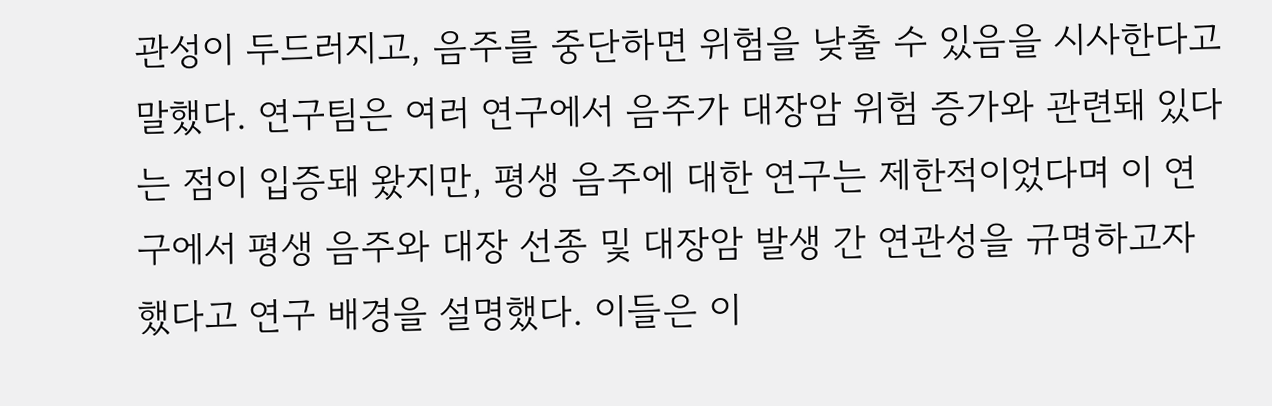관성이 두드러지고, 음주를 중단하면 위험을 낮출 수 있음을 시사한다고 말했다. 연구팀은 여러 연구에서 음주가 대장암 위험 증가와 관련돼 있다는 점이 입증돼 왔지만, 평생 음주에 대한 연구는 제한적이었다며 이 연구에서 평생 음주와 대장 선종 및 대장암 발생 간 연관성을 규명하고자 했다고 연구 배경을 설명했다. 이들은 이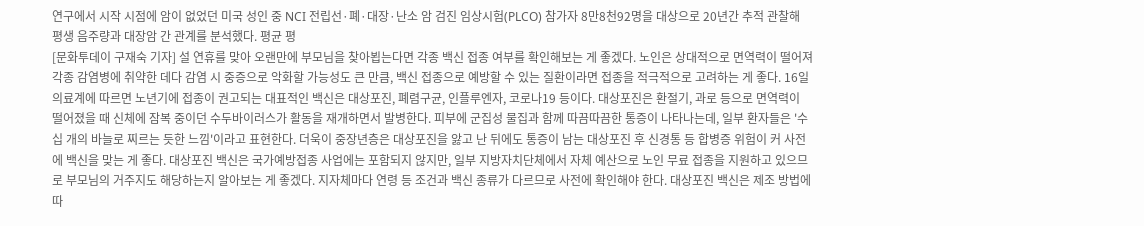연구에서 시작 시점에 암이 없었던 미국 성인 중 NCI 전립선·폐·대장·난소 암 검진 임상시험(PLCO) 참가자 8만8천92명을 대상으로 20년간 추적 관찰해 평생 음주량과 대장암 간 관계를 분석했다. 평균 평
[문화투데이 구재숙 기자] 설 연휴를 맞아 오랜만에 부모님을 찾아뵙는다면 각종 백신 접종 여부를 확인해보는 게 좋겠다. 노인은 상대적으로 면역력이 떨어져 각종 감염병에 취약한 데다 감염 시 중증으로 악화할 가능성도 큰 만큼, 백신 접종으로 예방할 수 있는 질환이라면 접종을 적극적으로 고려하는 게 좋다. 16일 의료계에 따르면 노년기에 접종이 권고되는 대표적인 백신은 대상포진, 폐렴구균, 인플루엔자, 코로나19 등이다. 대상포진은 환절기, 과로 등으로 면역력이 떨어졌을 때 신체에 잠복 중이던 수두바이러스가 활동을 재개하면서 발병한다. 피부에 군집성 물집과 함께 따끔따끔한 통증이 나타나는데, 일부 환자들은 '수십 개의 바늘로 찌르는 듯한 느낌'이라고 표현한다. 더욱이 중장년층은 대상포진을 앓고 난 뒤에도 통증이 남는 대상포진 후 신경통 등 합병증 위험이 커 사전에 백신을 맞는 게 좋다. 대상포진 백신은 국가예방접종 사업에는 포함되지 않지만, 일부 지방자치단체에서 자체 예산으로 노인 무료 접종을 지원하고 있으므로 부모님의 거주지도 해당하는지 알아보는 게 좋겠다. 지자체마다 연령 등 조건과 백신 종류가 다르므로 사전에 확인해야 한다. 대상포진 백신은 제조 방법에 따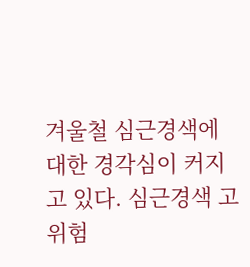겨울철 심근경색에 대한 경각심이 커지고 있다. 심근경색 고위험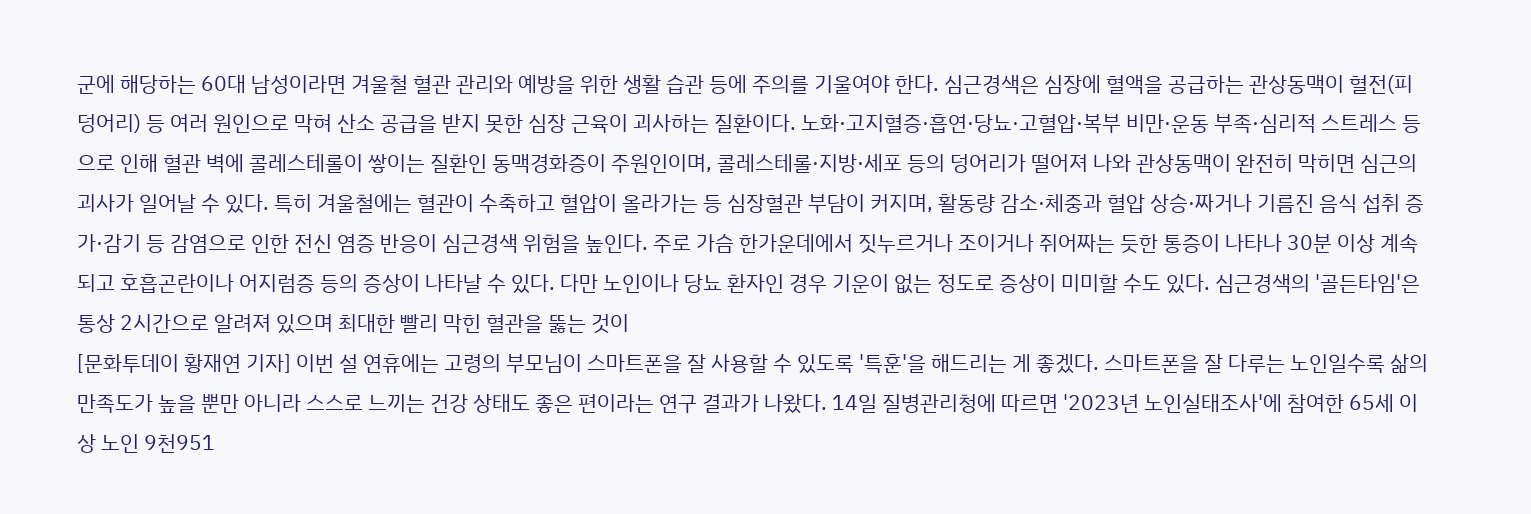군에 해당하는 60대 남성이라면 겨울철 혈관 관리와 예방을 위한 생활 습관 등에 주의를 기울여야 한다. 심근경색은 심장에 혈액을 공급하는 관상동맥이 혈전(피 덩어리) 등 여러 원인으로 막혀 산소 공급을 받지 못한 심장 근육이 괴사하는 질환이다. 노화·고지혈증·흡연·당뇨·고혈압·복부 비만·운동 부족·심리적 스트레스 등으로 인해 혈관 벽에 콜레스테롤이 쌓이는 질환인 동맥경화증이 주원인이며, 콜레스테롤·지방·세포 등의 덩어리가 떨어져 나와 관상동맥이 완전히 막히면 심근의 괴사가 일어날 수 있다. 특히 겨울철에는 혈관이 수축하고 혈압이 올라가는 등 심장혈관 부담이 커지며, 활동량 감소·체중과 혈압 상승·짜거나 기름진 음식 섭취 증가·감기 등 감염으로 인한 전신 염증 반응이 심근경색 위험을 높인다. 주로 가슴 한가운데에서 짓누르거나 조이거나 쥐어짜는 듯한 통증이 나타나 30분 이상 계속되고 호흡곤란이나 어지럼증 등의 증상이 나타날 수 있다. 다만 노인이나 당뇨 환자인 경우 기운이 없는 정도로 증상이 미미할 수도 있다. 심근경색의 '골든타임'은 통상 2시간으로 알려져 있으며 최대한 빨리 막힌 혈관을 뚫는 것이
[문화투데이 황재연 기자] 이번 설 연휴에는 고령의 부모님이 스마트폰을 잘 사용할 수 있도록 '특훈'을 해드리는 게 좋겠다. 스마트폰을 잘 다루는 노인일수록 삶의 만족도가 높을 뿐만 아니라 스스로 느끼는 건강 상태도 좋은 편이라는 연구 결과가 나왔다. 14일 질병관리청에 따르면 '2023년 노인실태조사'에 참여한 65세 이상 노인 9천951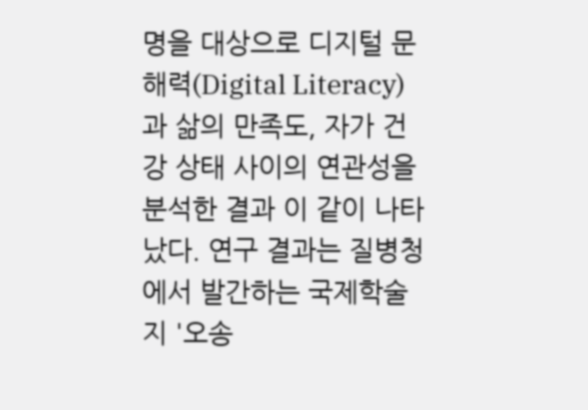명을 대상으로 디지털 문해력(Digital Literacy)과 삶의 만족도, 자가 건강 상태 사이의 연관성을 분석한 결과 이 같이 나타났다. 연구 결과는 질병청에서 발간하는 국제학술지 '오송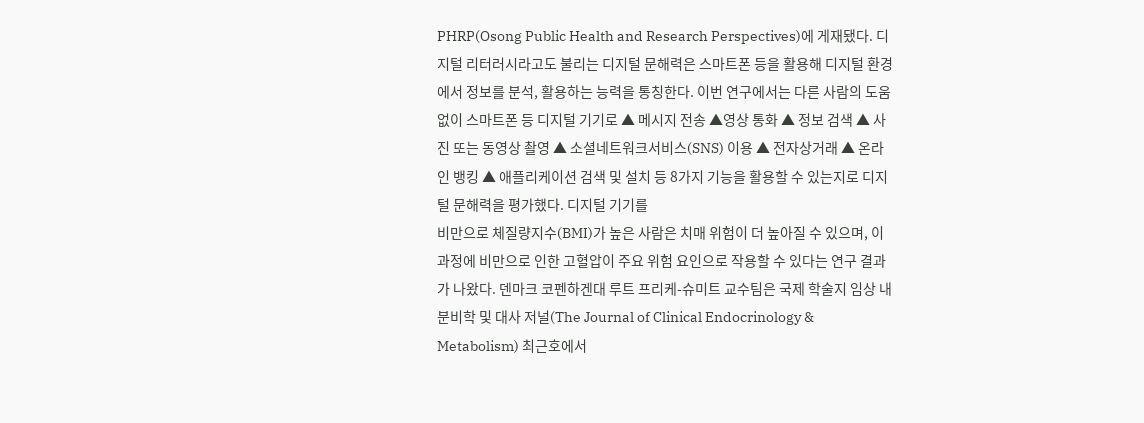PHRP(Osong Public Health and Research Perspectives)에 게재됐다. 디지털 리터러시라고도 불리는 디지털 문해력은 스마트폰 등을 활용해 디지털 환경에서 정보를 분석, 활용하는 능력을 통칭한다. 이번 연구에서는 다른 사람의 도움 없이 스마트폰 등 디지털 기기로 ▲ 메시지 전송 ▲영상 통화 ▲ 정보 검색 ▲ 사진 또는 동영상 촬영 ▲ 소셜네트워크서비스(SNS) 이용 ▲ 전자상거래 ▲ 온라인 뱅킹 ▲ 애플리케이션 검색 및 설치 등 8가지 기능을 활용할 수 있는지로 디지털 문해력을 평가했다. 디지털 기기를
비만으로 체질량지수(BMI)가 높은 사람은 치매 위험이 더 높아질 수 있으며, 이 과정에 비만으로 인한 고혈압이 주요 위험 요인으로 작용할 수 있다는 연구 결과가 나왔다. 덴마크 코펜하겐대 루트 프리케-슈미트 교수팀은 국제 학술지 임상 내분비학 및 대사 저널(The Journal of Clinical Endocrinology & Metabolism) 최근호에서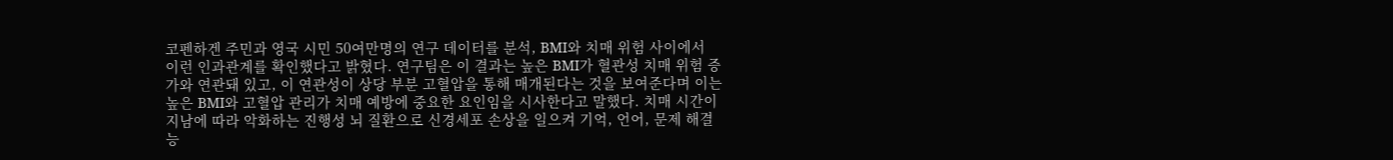코펜하겐 주민과 영국 시민 50여만명의 연구 데이터를 분석, BMI와 치매 위험 사이에서 이런 인과관계를 확인했다고 밝혔다. 연구팀은 이 결과는 높은 BMI가 혈관성 치매 위험 증가와 연관돼 있고, 이 연관성이 상당 부분 고혈압을 통해 매개된다는 것을 보여준다며 이는 높은 BMI와 고혈압 관리가 치매 예방에 중요한 요인임을 시사한다고 말했다. 치매 시간이 지남에 따라 악화하는 진행성 뇌 질환으로 신경세포 손상을 일으켜 기억, 언어, 문제 해결 능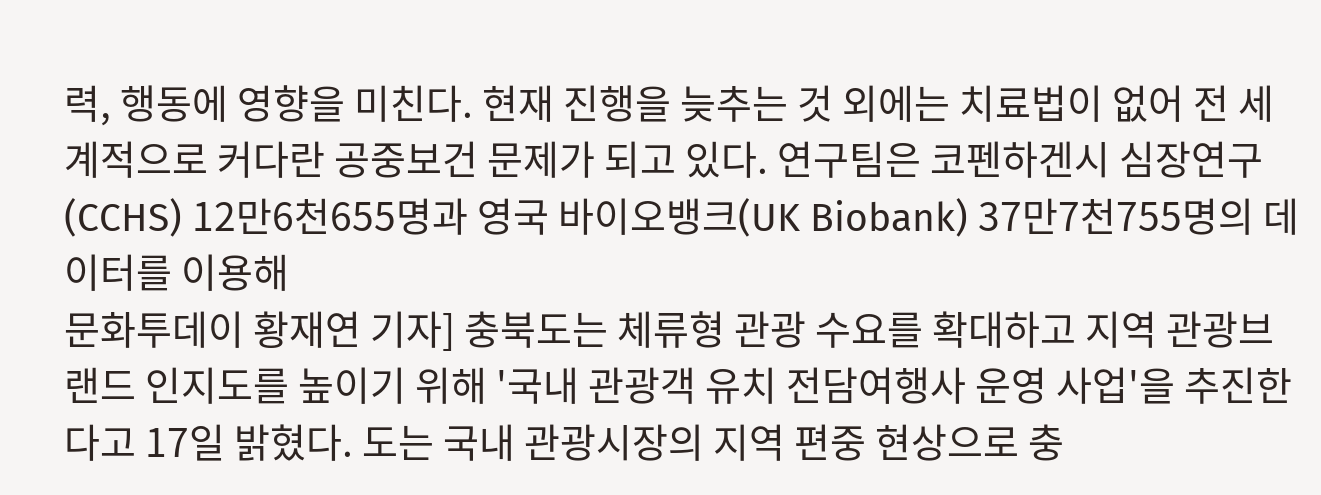력, 행동에 영향을 미친다. 현재 진행을 늦추는 것 외에는 치료법이 없어 전 세계적으로 커다란 공중보건 문제가 되고 있다. 연구팀은 코펜하겐시 심장연구(CCHS) 12만6천655명과 영국 바이오뱅크(UK Biobank) 37만7천755명의 데이터를 이용해
문화투데이 황재연 기자] 충북도는 체류형 관광 수요를 확대하고 지역 관광브랜드 인지도를 높이기 위해 '국내 관광객 유치 전담여행사 운영 사업'을 추진한다고 17일 밝혔다. 도는 국내 관광시장의 지역 편중 현상으로 충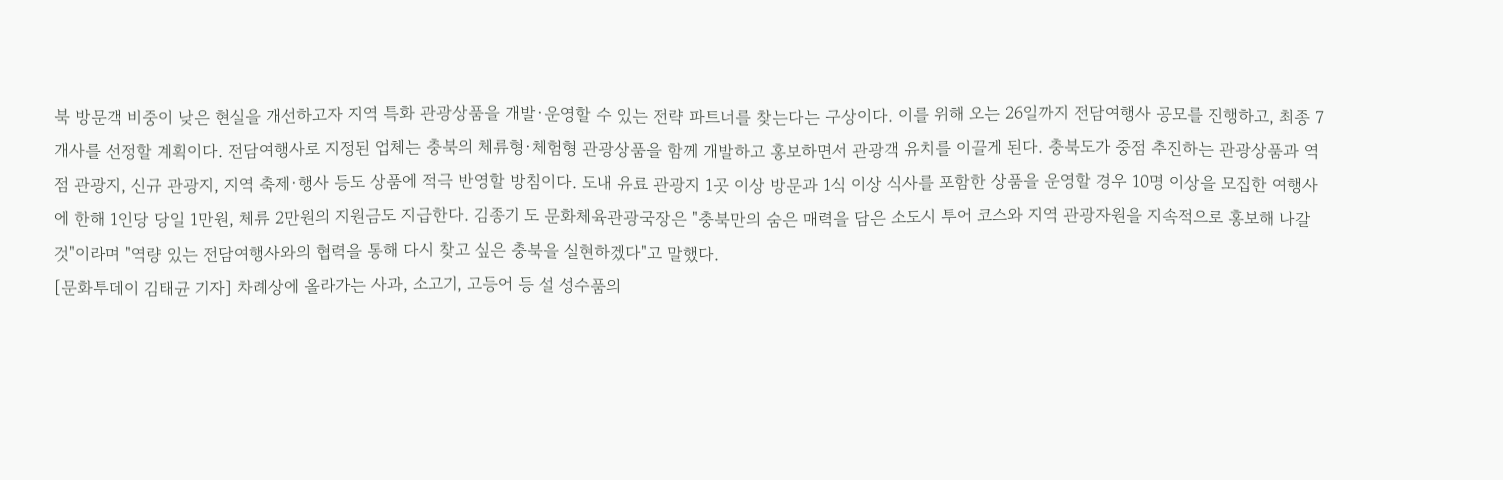북 방문객 비중이 낮은 현실을 개선하고자 지역 특화 관광상품을 개발·운영할 수 있는 전략 파트너를 찾는다는 구상이다. 이를 위해 오는 26일까지 전담여행사 공모를 진행하고, 최종 7개사를 선정할 계획이다. 전담여행사로 지정된 업체는 충북의 체류형·체험형 관광상품을 함께 개발하고 홍보하면서 관광객 유치를 이끌게 된다. 충북도가 중점 추진하는 관광상품과 역점 관광지, 신규 관광지, 지역 축제·행사 등도 상품에 적극 반영할 방침이다. 도내 유료 관광지 1곳 이상 방문과 1식 이상 식사를 포함한 상품을 운영할 경우 10명 이상을 모집한 여행사에 한해 1인당 당일 1만원, 체류 2만원의 지원금도 지급한다. 김종기 도 문화체육관광국장은 "충북만의 숨은 매력을 담은 소도시 투어 코스와 지역 관광자원을 지속적으로 홍보해 나갈 것"이라며 "역량 있는 전담여행사와의 협력을 통해 다시 찾고 싶은 충북을 실현하겠다"고 말했다.
[문화투데이 김태균 기자] 차례상에 올라가는 사과, 소고기, 고등어 등 설 성수품의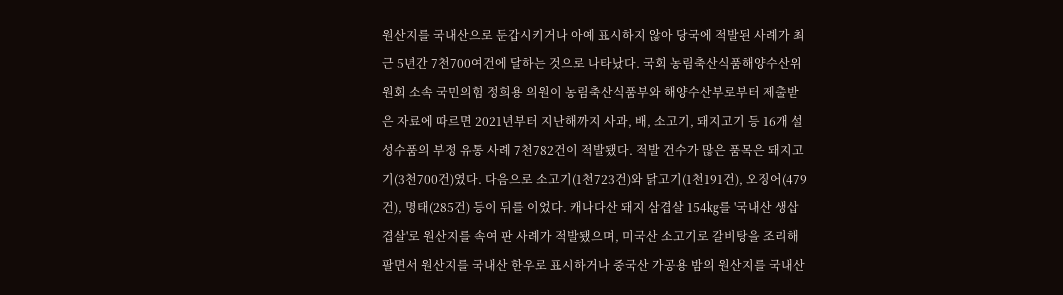원산지를 국내산으로 둔갑시키거나 아예 표시하지 않아 당국에 적발된 사례가 최근 5년간 7천700여건에 달하는 것으로 나타났다. 국회 농림축산식품해양수산위원회 소속 국민의힘 정희용 의원이 농림축산식품부와 해양수산부로부터 제출받은 자료에 따르면 2021년부터 지난해까지 사과, 배, 소고기, 돼지고기 등 16개 설 성수품의 부정 유통 사례 7천782건이 적발됐다. 적발 건수가 많은 품목은 돼지고기(3천700건)였다. 다음으로 소고기(1천723건)와 닭고기(1천191건), 오징어(479건), 명태(285건) 등이 뒤를 이었다. 캐나다산 돼지 삼겹살 154㎏를 '국내산 생삽겹살'로 원산지를 속여 판 사례가 적발됐으며, 미국산 소고기로 갈비탕을 조리해 팔면서 원산지를 국내산 한우로 표시하거나 중국산 가공용 밤의 원산지를 국내산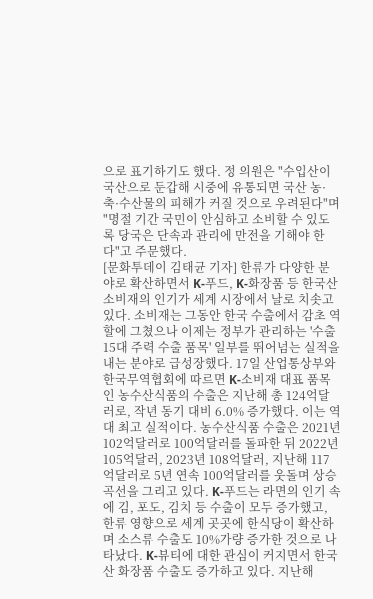으로 표기하기도 했다. 정 의원은 "수입산이 국산으로 둔갑해 시중에 유통되면 국산 농·축·수산물의 피해가 커질 것으로 우려된다"며 "명절 기간 국민이 안심하고 소비할 수 있도록 당국은 단속과 관리에 만전을 기해야 한다"고 주문했다.
[문화투데이 김태균 기자] 한류가 다양한 분야로 확산하면서 K-푸드, K-화장품 등 한국산 소비재의 인기가 세계 시장에서 날로 치솟고 있다. 소비재는 그동안 한국 수출에서 감초 역할에 그쳤으나 이제는 정부가 관리하는 '수출 15대 주력 수출 품목' 일부를 뛰어넘는 실적을 내는 분야로 급성장했다. 17일 산업통상부와 한국무역협회에 따르면 K-소비재 대표 품목인 농수산식품의 수출은 지난해 총 124억달러로, 작년 동기 대비 6.0% 증가했다. 이는 역대 최고 실적이다. 농수산식품 수출은 2021년 102억달러로 100억달러를 돌파한 뒤 2022년 105억달러, 2023년 108억달러, 지난해 117억달러로 5년 연속 100억달러를 웃돌며 상승 곡선을 그리고 있다. K-푸드는 라면의 인기 속에 김, 포도, 김치 등 수출이 모두 증가했고, 한류 영향으로 세계 곳곳에 한식당이 확산하며 소스류 수출도 10%가량 증가한 것으로 나타났다. K-뷰티에 대한 관심이 커지면서 한국산 화장품 수출도 증가하고 있다. 지난해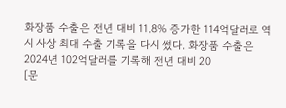화장품 수출은 전년 대비 11.8% 증가한 114억달러로 역시 사상 최대 수출 기록을 다시 썼다. 화장품 수출은 2024년 102억달러를 기록해 전년 대비 20
[문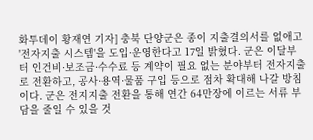화투데이 황재연 기자] 충북 단양군은 종이 지출결의서를 없애고 '전자지출 시스템'을 도입·운영한다고 17일 밝혔다. 군은 이달부터 인건비·보조금·수수료 등 계약이 필요 없는 분야부터 전자지출로 전환하고, 공사·용역·물품 구입 등으로 점차 확대해 나갈 방침이다. 군은 전지지출 전환을 통해 연간 64만장에 이르는 서류 부담을 줄일 수 있을 것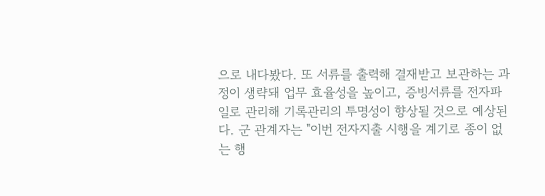으로 내다봤다. 또 서류를 출력해 결재받고 보관하는 과정이 생략돼 업무 효율성을 높이고, 증빙서류를 전자파일로 관리해 기록관리의 투명성이 향상될 것으로 예상된다. 군 관계자는 "이번 전자지출 시행을 계기로 종이 없는 행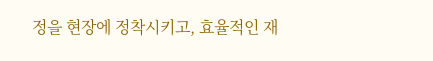정을 현장에 정착시키고, 효율적인 재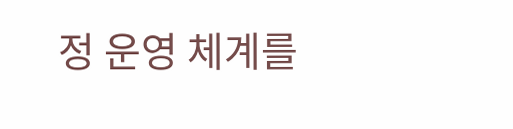정 운영 체계를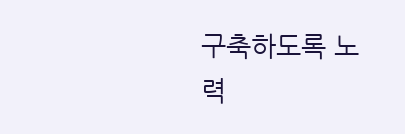구축하도록 노력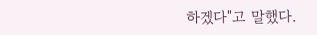하겠다"고 말했다.